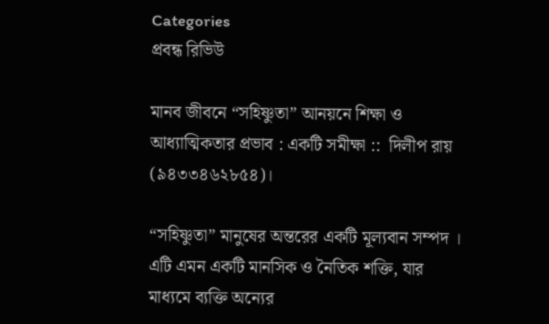Categories
প্রবন্ধ রিভিউ

মানব জীবনে “সহিষ্ণুতা” আনয়নে শিক্ষা ও আধ্যাত্মিকতার প্রভাব : একটি সমীক্ষা ::  দিলীপ রায় (৯৪৩৩৪৬২৮৫৪)।

“সহিষ্ণুতা” মানুষের অন্তরের একটি মূল্যবান সম্পদ । এটি এমন একটি মানসিক ও নৈতিক শক্তি, যার মাধ্যমে ব্যক্তি অন্যের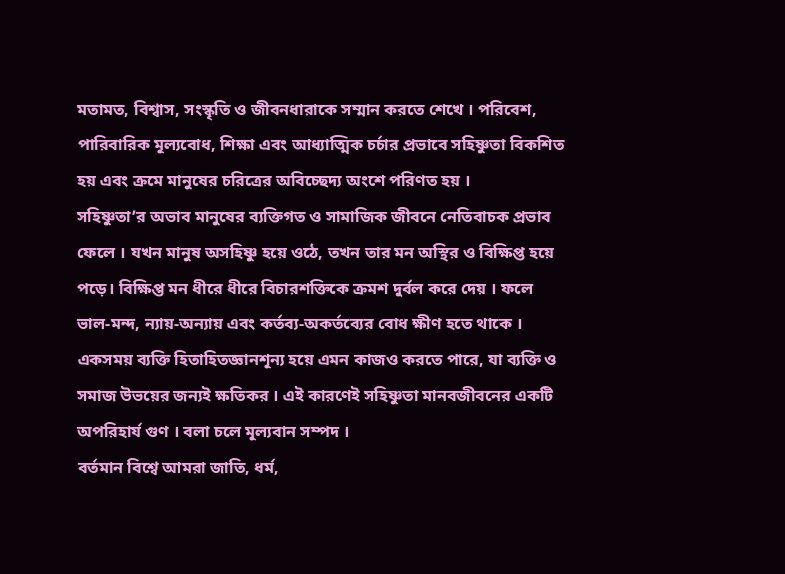মতামত, বিশ্বাস, সংস্কৃতি ও জীবনধারাকে সম্মান করতে শেখে । পরিবেশ, পারিবারিক মূল্যবোধ, শিক্ষা এবং আধ্যাত্মিক চর্চার প্রভাবে সহিষ্ণুতা বিকশিত হয় এবং ক্রমে মানুষের চরিত্রের অবিচ্ছেদ্য অংশে পরিণত হয় ।
সহিষ্ণুতাʼর অভাব মানুষের ব্যক্তিগত ও সামাজিক জীবনে নেতিবাচক প্রভাব ফেলে । যখন মানুষ অসহিষ্ণু হয়ে ওঠে, তখন তার মন অস্থির ও বিক্ষিপ্ত হয়ে পড়ে। বিক্ষিপ্ত মন ধীরে ধীরে বিচারশক্তিকে ক্রমশ দুর্বল করে দেয় । ফলে ভাল-মন্দ, ন্যায়-অন্যায় এবং কর্তব্য-অকর্তব্যের বোধ ক্ষীণ হতে থাকে । একসময় ব্যক্তি হিতাহিতজ্ঞানশূন্য হয়ে এমন কাজও করতে পারে, যা ব্যক্তি ও সমাজ উভয়ের জন্যই ক্ষতিকর । এই কারণেই সহিষ্ণুতা মানবজীবনের একটি অপরিহার্য গুণ । বলা চলে মূল্যবান সম্পদ ।
বর্তমান বিশ্বে আমরা জাতি, ধর্ম,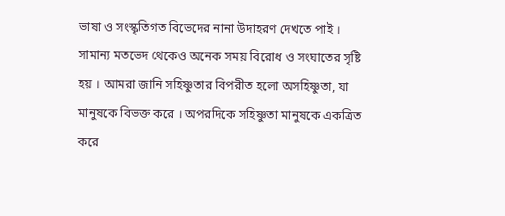ভাষা ও সংস্কৃতিগত বিভেদের নানা উদাহরণ দেখতে পাই । সামান্য মতভেদ থেকেও অনেক সময় বিরোধ ও সংঘাতের সৃষ্টি হয় । আমরা জানি সহিষ্ণুতার বিপরীত হলো অসহিষ্ণুতা, যা মানুষকে বিভক্ত করে । অপরদিকে সহিষ্ণুতা মানুষকে একত্রিত করে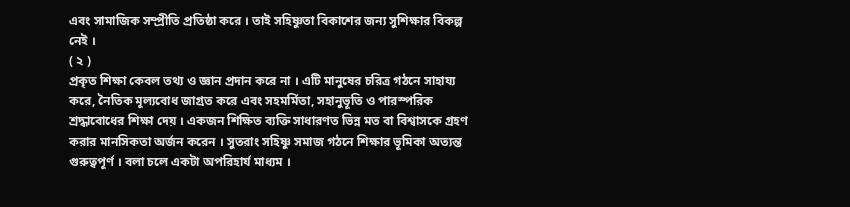এবং সামাজিক সম্প্রীতি প্রতিষ্ঠা করে । তাই সহিষ্ণুতা বিকাশের জন্য সুশিক্ষার বিকল্প নেই ।
( ২ )
প্রকৃত শিক্ষা কেবল তথ্য ও জ্ঞান প্রদান করে না । এটি মানুষের চরিত্র গঠনে সাহায্য করে, নৈতিক মূল্যবোধ জাগ্রত করে এবং সহমর্মিতা, সহানুভূতি ও পারস্পরিক শ্রদ্ধাবোধের শিক্ষা দেয় । একজন শিক্ষিত ব্যক্তি সাধারণত ভিন্ন মত বা বিশ্বাসকে গ্রহণ করার মানসিকতা অর্জন করেন । সুতরাং সহিষ্ণু সমাজ গঠনে শিক্ষার ভূমিকা অত্যন্ত গুরুত্বপূর্ণ । বলা চলে একটা অপরিহার্য মাধ্যম ।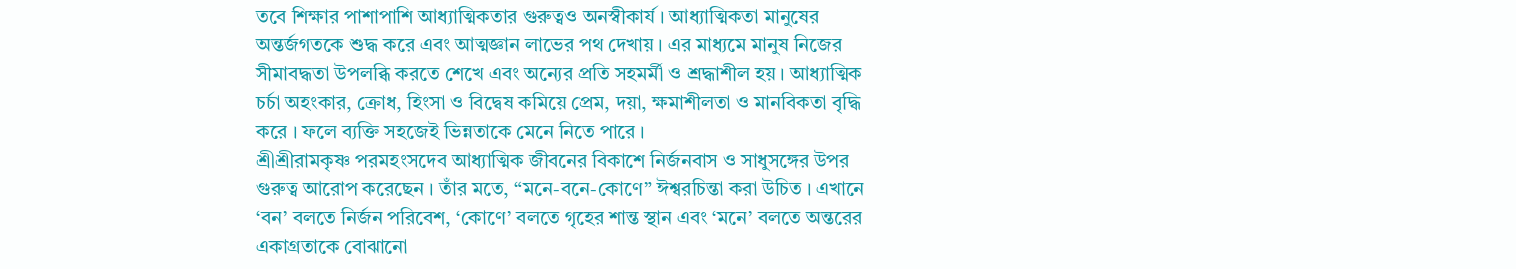তবে শিক্ষার পাশাপাশি আধ্যাত্মিকতার গুরুত্বও অনস্বীকার্য । আধ্যাত্মিকতা মানুষের অন্তর্জগতকে শুদ্ধ করে এবং আত্মজ্ঞান লাভের পথ দেখায় । এর মাধ্যমে মানুষ নিজের সীমাবদ্ধতা উপলব্ধি করতে শেখে এবং অন্যের প্রতি সহমর্মী ও শ্রদ্ধাশীল হয় । আধ্যাত্মিক চর্চা অহংকার, ক্রোধ, হিংসা ও বিদ্বেষ কমিয়ে প্রেম, দয়া, ক্ষমাশীলতা ও মানবিকতা বৃদ্ধি করে । ফলে ব্যক্তি সহজেই ভিন্নতাকে মেনে নিতে পারে ।
শ্রীশ্রীরামকৃষ্ণ পরমহংসদেব আধ্যাত্মিক জীবনের বিকাশে নির্জনবাস ও সাধুসঙ্গের উপর গুরুত্ব আরোপ করেছেন । তাঁর মতে, “মনে-বনে-কোণে” ঈশ্বরচিন্তা করা উচিত । এখানে ‘বন’ বলতে নির্জন পরিবেশ, ‘কোণে’ বলতে গৃহের শান্ত স্থান এবং ‘মনে’ বলতে অন্তরের একাগ্রতাকে বোঝানো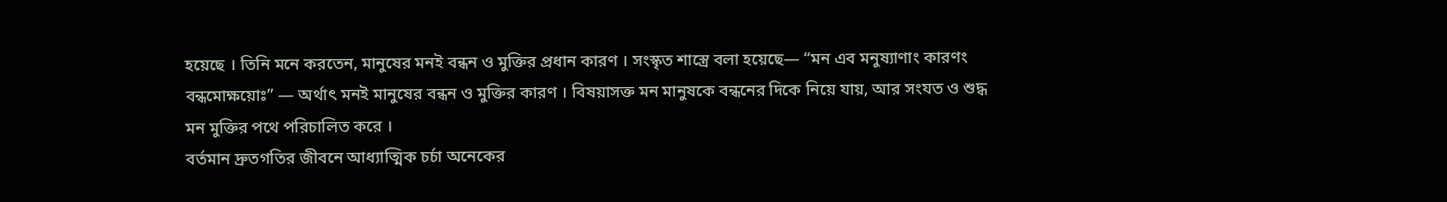হয়েছে । তিনি মনে করতেন, মানুষের মনই বন্ধন ও মুক্তির প্রধান কারণ । সংস্কৃত শাস্ত্রে বলা হয়েছে— “মন এব মনুষ্যাণাং কারণং বন্ধমোক্ষয়োঃ” — অর্থাৎ মনই মানুষের বন্ধন ও মুক্তির কারণ । বিষয়াসক্ত মন মানুষকে বন্ধনের দিকে নিয়ে যায়, আর সংযত ও শুদ্ধ মন মুক্তির পথে পরিচালিত করে ।
বর্তমান দ্রুতগতির জীবনে আধ্যাত্মিক চর্চা অনেকের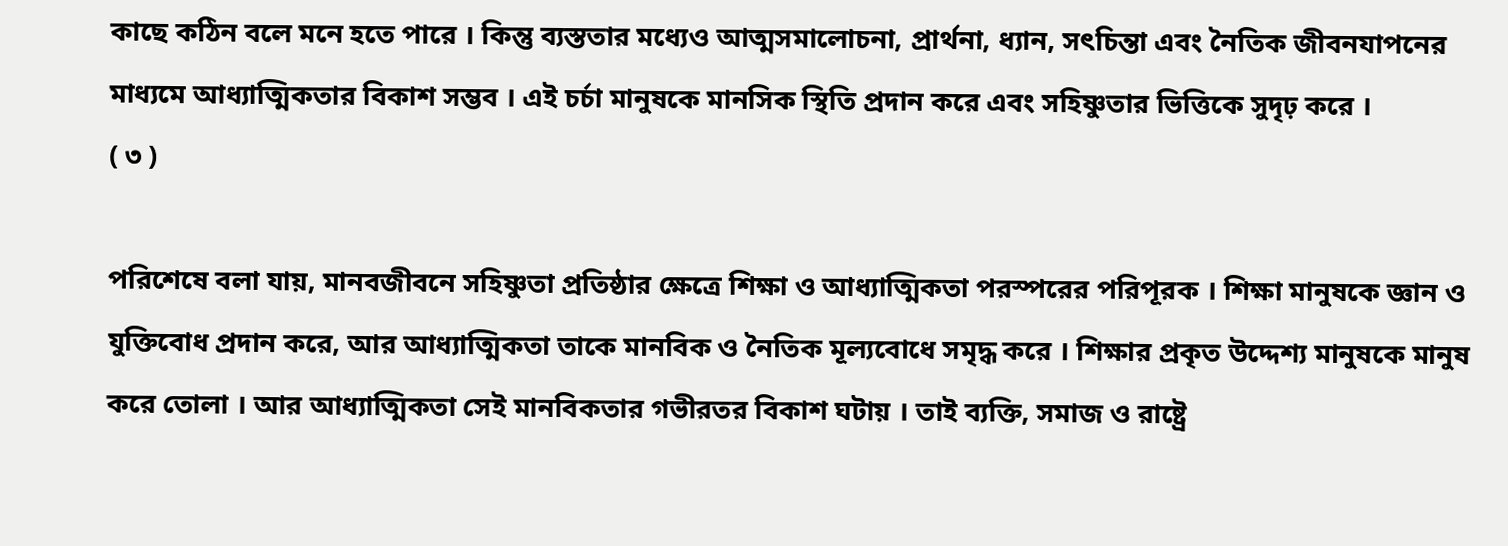কাছে কঠিন বলে মনে হতে পারে । কিন্তু ব্যস্ততার মধ্যেও আত্মসমালোচনা, প্রার্থনা, ধ্যান, সৎচিন্তা এবং নৈতিক জীবনযাপনের মাধ্যমে আধ্যাত্মিকতার বিকাশ সম্ভব । এই চর্চা মানুষকে মানসিক স্থিতি প্রদান করে এবং সহিষ্ণুতার ভিত্তিকে সুদৃঢ় করে ।
( ৩ )

পরিশেষে বলা যায়, মানবজীবনে সহিষ্ণুতা প্রতিষ্ঠার ক্ষেত্রে শিক্ষা ও আধ্যাত্মিকতা পরস্পরের পরিপূরক । শিক্ষা মানুষকে জ্ঞান ও যুক্তিবোধ প্রদান করে, আর আধ্যাত্মিকতা তাকে মানবিক ও নৈতিক মূল্যবোধে সমৃদ্ধ করে । শিক্ষার প্রকৃত উদ্দেশ্য মানুষকে মানুষ করে তোলা । আর আধ্যাত্মিকতা সেই মানবিকতার গভীরতর বিকাশ ঘটায় । তাই ব্যক্তি, সমাজ ও রাষ্ট্রে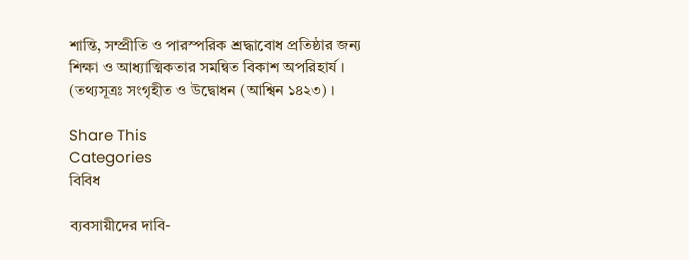শান্তি, সম্প্রীতি ও পারস্পরিক শ্রদ্ধাবোধ প্রতিষ্ঠার জন্য শিক্ষা ও আধ্যাত্মিকতার সমন্বিত বিকাশ অপরিহার্য । (তথ্যসূত্রঃ সংগৃহীত ও উদ্বোধন (আশ্বিন ১৪২৩) ।

Share This
Categories
বিবিধ

ব্যবসায়ীদের দাবি-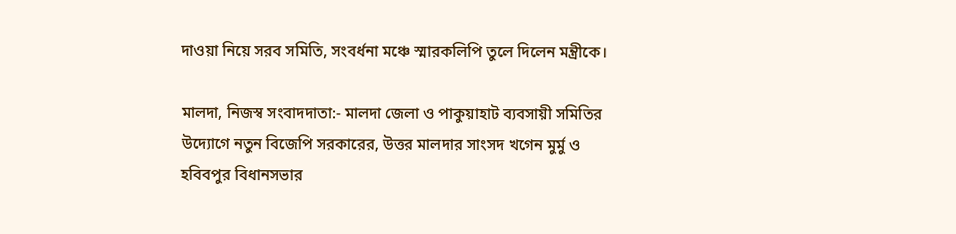দাওয়া নিয়ে সরব সমিতি, সংবর্ধনা মঞ্চে স্মারকলিপি তুলে দিলেন মন্ত্রীকে।

মালদা, নিজস্ব সংবাদদাতা:- মালদা জেলা ও পাকুয়াহাট ব্যবসায়ী সমিতির উদ্যোগে নতুন বিজেপি সরকারের, উত্তর মালদার সাংসদ খগেন মুর্মু ও হবিবপুর বিধানসভার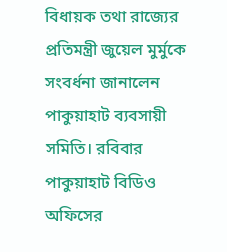বিধায়ক তথা রাজ্যের প্রতিমন্ত্রী জুয়েল মুর্মুকে সংবর্ধনা জানালেন পাকুয়াহাট ব্যবসায়ী সমিতি। রবিবার পাকুয়াহাট বিডিও অফিসের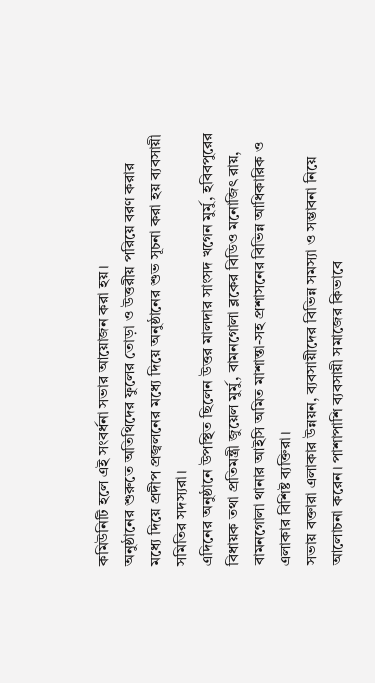কমিউনিটি হলে এই সংবর্ধনা সভার আয়োজন করা হয়।
অনুষ্ঠানের শুরুতে অতিথিদের ফুলের তোড়া ও উত্তরীয় পরিয়ে বরণ করার মধ্যে দিয়ে প্রদীপ প্রজ্বলনের মধ্যে দিয়ে অনুষ্ঠানের শুভ সূচনা করা হয় ব্যবসায়ী সমিতির সদস্যরা।
এদিনের অনুষ্ঠানে উপস্থিত ছিলেন উত্তর মালদার সাংসদ খগেন মুর্মু, হবিবপুরের বিধায়ক তথা প্রতিমন্ত্রী জুয়েল মুর্মু, বামনগোলা ব্লকের বিডিও মনোজিৎ রায়, বামনগোলা থানার আইসি অমিত মাশান্তা-সহ প্রশাসনের বিভিন্ন আধিকারিক ও এলাকার বিশিষ্ট ব্যক্তিরা।
সভায় বক্তারা এলাকার উন্নয়ন, ব্যবসায়ীদের বিভিন্ন সমস্যা ও সম্ভাবনা নিয়ে আলোচনা করেন। পাশাপাশি ব্যবসায়ী সমাজের কিভাবে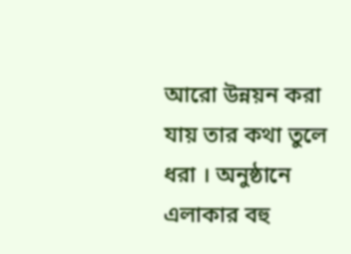আরো উন্নয়ন করা যায় তার কথা তুলে ধরা । অনুষ্ঠানে এলাকার বহু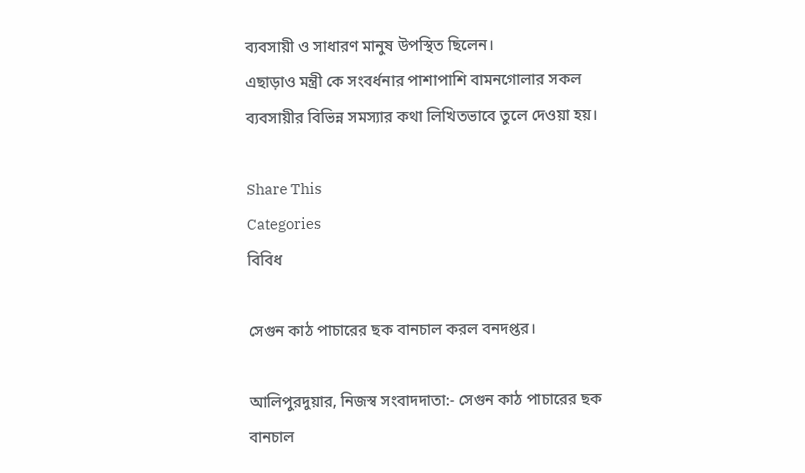ব্যবসায়ী ও সাধারণ মানুষ উপস্থিত ছিলেন।
এছাড়াও মন্ত্রী কে সংবর্ধনার পাশাপাশি বামনগোলার সকল ব্যবসায়ীর বিভিন্ন সমস্যার কথা লিখিতভাবে তুলে দেওয়া হয়।

Share This
Categories
বিবিধ

সেগুন কাঠ পাচারের ছক বানচাল করল বনদপ্তর।

আলিপুরদুয়ার, নিজস্ব সংবাদদাতা:- সেগুন কাঠ পাচারের ছক বানচাল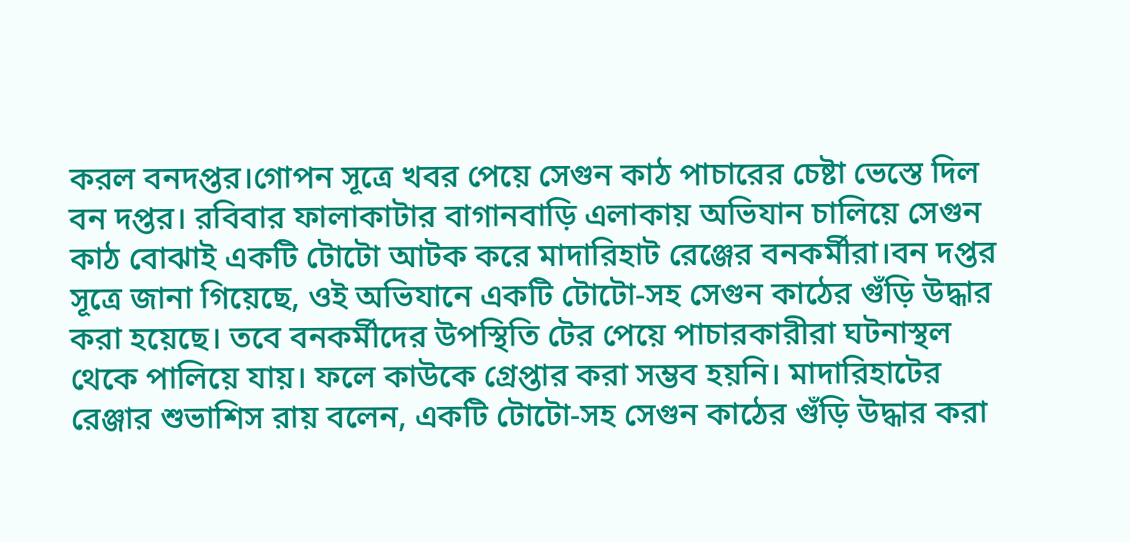করল বনদপ্তর।গোপন সূত্রে খবর পেয়ে সেগুন কাঠ পাচারের চেষ্টা ভেস্তে দিল বন দপ্তর। রবিবার ফালাকাটার বাগানবাড়ি এলাকায় অভিযান চালিয়ে সেগুন কাঠ বোঝাই একটি টোটো আটক করে মাদারিহাট রেঞ্জের বনকর্মীরা।বন দপ্তর সূত্রে জানা গিয়েছে, ওই অভিযানে একটি টোটো-সহ সেগুন কাঠের গুঁড়ি উদ্ধার করা হয়েছে। তবে বনকর্মীদের উপস্থিতি টের পেয়ে পাচারকারীরা ঘটনাস্থল থেকে পালিয়ে যায়। ফলে কাউকে গ্রেপ্তার করা সম্ভব হয়নি। মাদারিহাটের রেঞ্জার শুভাশিস রায় বলেন, একটি টোটো-সহ সেগুন কাঠের গুঁড়ি উদ্ধার করা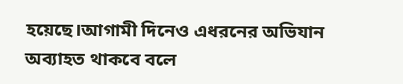হয়েছে।আগামী দিনেও এধরনের অভিযান অব্যাহত থাকবে বলে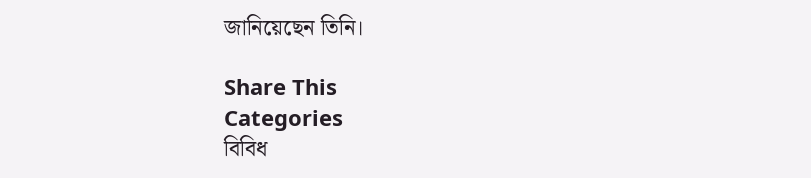জানিয়েছেন তিনি।

Share This
Categories
বিবিধ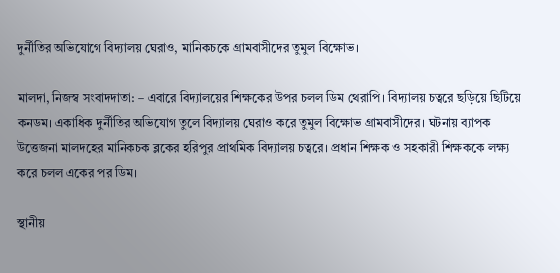দুর্নীতির অভিযোগে বিদ্যালয় ঘেরাও, মানিকচকে গ্রামবাসীদের তুমুল বিক্ষোভ।

মালদা, নিজস্ব সংবাদদাতা: – এবারে বিদ্যালয়ের শিক্ষকের উপর চলল ডিম থেরাপি। বিদ্যালয় চত্বরে ছড়িয়ে ছিটিয়ে কনডম। একাধিক দুর্নীতির অভিযোগ তুলে বিদ্যালয় ঘেরাও করে তুমুল বিক্ষোভ গ্রামবাসীদের। ঘটনায় ব্যাপক উত্তেজনা মালদহের মানিকচক ব্লকের হরিপুর প্রাথমিক বিদ্যালয় চত্বরে। প্রধান শিক্ষক ও সহকারী শিক্ষককে লক্ষ্য করে চলল একের পর ডিম।

স্থানীয়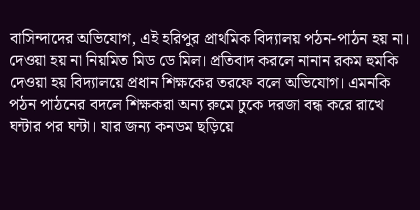বাসিন্দাদের অভিযোগ, এই হরিপুর প্রাথমিক বিদ্যালয় পঠন-পাঠন হয় না। দেওয়া হয় না নিয়মিত মিড ডে মিল। প্রতিবাদ করলে নানান রকম হুমকি দেওয়া হয় বিদ্যালয়ে প্রধান শিক্ষকের তরফে বলে অভিযোগ। এমনকি পঠন পাঠনের বদলে শিক্ষকরা অন্য রুমে ঢুকে দরজা বন্ধ করে রাখে ঘন্টার পর ঘন্টা। যার জন্য কনডম ছড়িয়ে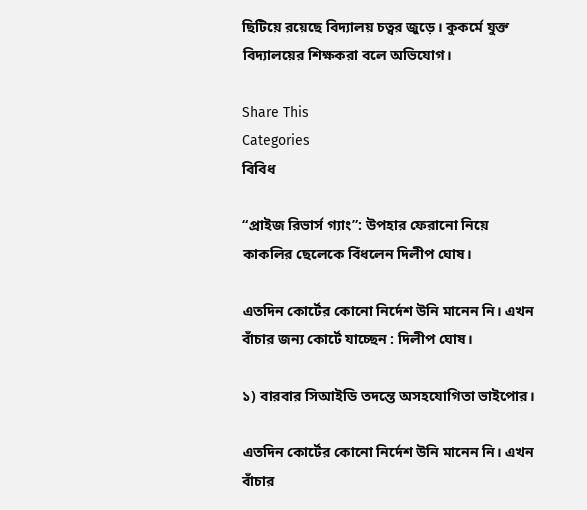ছিটিয়ে রয়েছে বিদ্যালয় চত্বর জুড়ে। কুকর্মে যুক্ত বিদ্যালয়ের শিক্ষকরা বলে অভিযোগ।

Share This
Categories
বিবিধ

“প্রাইজ রিভার্স গ্যাং”: উপহার ফেরানো নিয়ে কাকলির ছেলেকে বিঁধলেন দিলীপ ঘোষ।

এতদিন কোর্টের কোনো নির্দেশ উনি মানেন নি। এখন বাঁচার জন্য কোর্টে যাচ্ছেন : দিলীপ ঘোষ।

১) বারবার সিআইডি তদন্তে অসহযোগিতা ভাইপোর।

এতদিন কোর্টের কোনো নির্দেশ উনি মানেন নি। এখন বাঁচার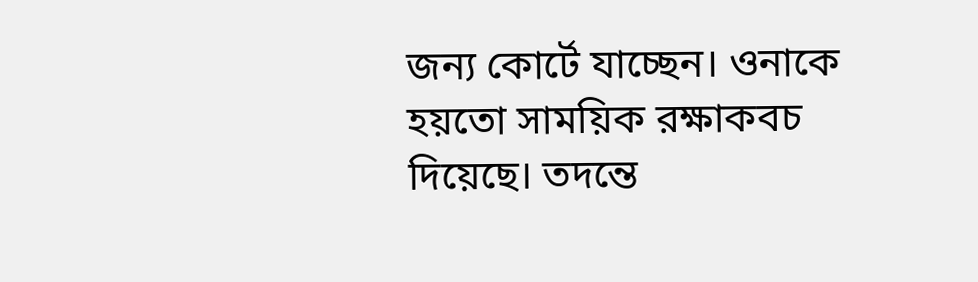জন্য কোর্টে যাচ্ছেন। ওনাকে হয়তো সাময়িক রক্ষাকবচ দিয়েছে। তদন্তে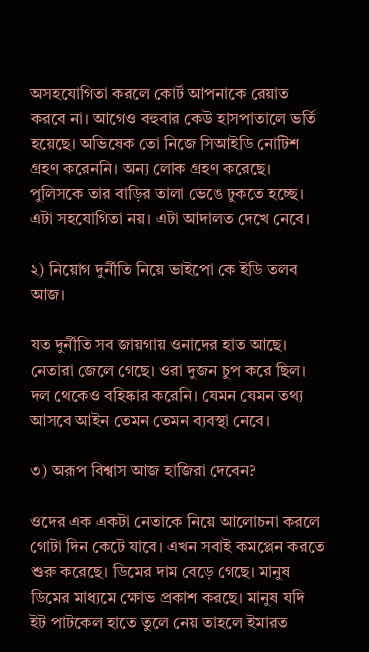অসহযোগিতা করলে কোর্ট আপনাকে রেয়াত করবে না। আগেও বহুবার কেউ হাসপাতালে ভর্তি হয়েছে। অভিষেক তো নিজে সিআইডি নোটিশ গ্রহণ করেননি। অন্য লোক গ্রহণ করেছে। পুলিসকে তার বাড়ির তালা ভেঙে ঢুকতে হচ্ছে। এটা সহযোগিতা নয়। এটা আদালত দেখে নেবে।

২) নিয়োগ দুর্নীতি নিয়ে ভাইপো কে ইডি তলব আজ।

যত দুর্নীতি সব জায়গায় ওনাদের হাত আছে। নেতারা জেলে গেছে। ওরা দুজন চুপ করে ছিল। দল থেকেও বহিষ্কার করেনি। যেমন যেমন তথ্য আসবে আইন তেমন তেমন ব্যবস্থা নেবে।

৩) অরূপ বিশ্বাস আজ হাজিরা দেবেন?

ওদের এক একটা নেতাকে নিয়ে আলোচনা করলে গোটা দিন কেটে যাবে। এখন সবাই কমপ্লেন করতে শুরু করেছে। ডিমের দাম বেড়ে গেছে। মানুষ ডিমের মাধ্যমে ক্ষোভ প্রকাশ করছে। মানুষ যদি ইট পাটকেল হাতে তুলে নেয় তাহলে ইমারত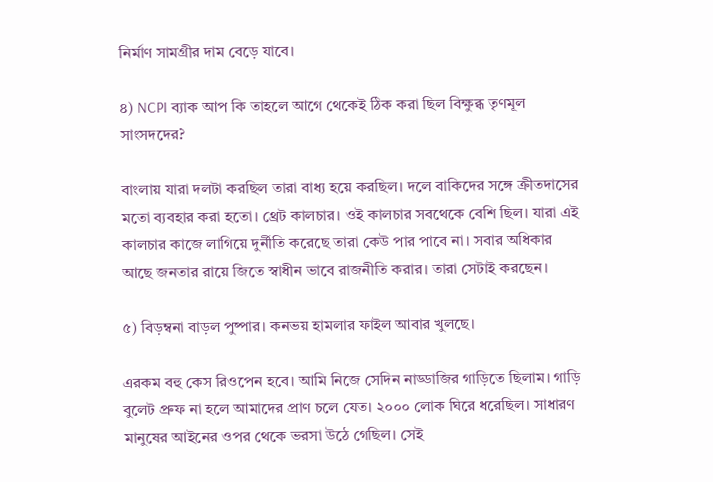নির্মাণ সামগ্রীর দাম বেড়ে যাবে।

৪) NCPI ব্যাক আপ কি তাহলে আগে থেকেই ঠিক করা ছিল বিক্ষুব্ধ তৃণমূল সাংসদদের?

বাংলায় যারা দলটা করছিল তারা বাধ্য হয়ে করছিল। দলে বাকিদের সঙ্গে ক্রীতদাসের মতো ব্যবহার করা হতো। থ্রেট কালচার। ওই কালচার সবথেকে বেশি ছিল। যারা এই কালচার কাজে লাগিয়ে দুর্নীতি করেছে তারা কেউ পার পাবে না। সবার অধিকার আছে জনতার রায়ে জিতে স্বাধীন ভাবে রাজনীতি করার। তারা সেটাই করছেন।

৫) বিড়ম্বনা বাড়ল পুষ্পার। কনভয় হামলার ফাইল আবার খুলছে।

এরকম বহু কেস রিওপেন হবে। আমি নিজে সেদিন নাড্ডাজির গাড়িতে ছিলাম। গাড়ি বুলেট প্রুফ না হলে আমাদের প্রাণ চলে যেত। ২০০০ লোক ঘিরে ধরেছিল। সাধারণ মানুষের আইনের ওপর থেকে ভরসা উঠে গেছিল। সেই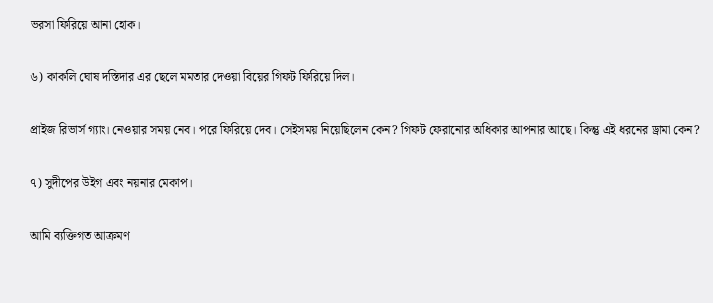ভরসা ফিরিয়ে আনা হোক।

৬) কাকলি ঘোষ দস্তিদার এর ছেলে মমতার দেওয়া বিয়ের গিফট ফিরিয়ে দিল।

প্রাইজ রিভার্স গ্যাং। নেওয়ার সময় নেব। পরে ফিরিয়ে দেব। সেইসময় নিয়েছিলেন কেন? গিফট ফেরানোর অধিকার আপনার আছে। কিন্তু এই ধরনের ড্রামা কেন?

৭) সুদীপের উইগ এবং নয়নার মেকাপ।

আমি ব্যক্তিগত আক্রমণ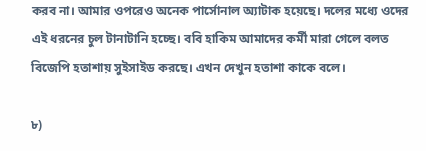করব না। আমার ওপরেও অনেক পার্সোনাল অ্যাটাক হয়েছে। দলের মধ্যে ওদের এই ধরনের চুল টানাটানি হচ্ছে। ববি হাকিম আমাদের কর্মী মারা গেলে বলত বিজেপি হতাশায় সুইসাইড করছে। এখন দেখুন হতাশা কাকে বলে।

৮)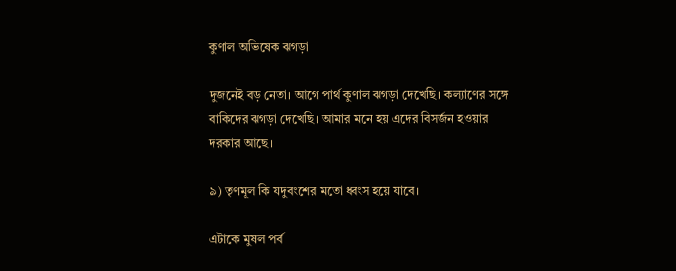কুণাল অভিষেক ঝগড়া

দুজনেই বড় নেতা। আগে পার্থ কুণাল ঝগড়া দেখেছি। কল্যাণের সঙ্গে বাকিদের ঝগড়া দেখেছি। আমার মনে হয় এদের বিসর্জন হওয়ার দরকার আছে।

৯) তৃণমূল কি যদুবংশের মতো ধ্বংস হয়ে যাবে।

এটাকে মুষল পর্ব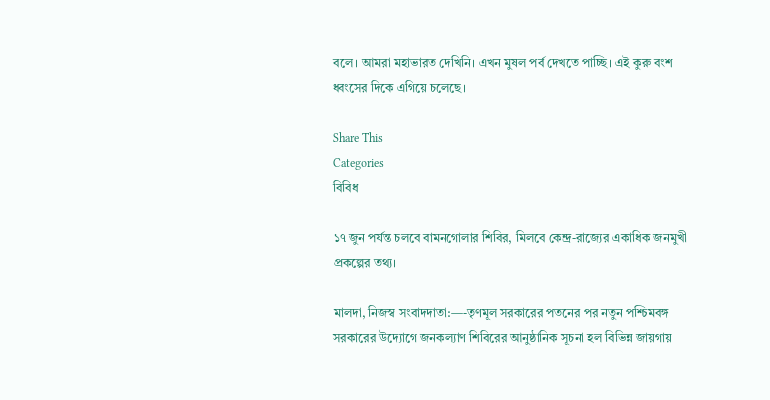বলে। আমরা মহাভারত দেখিনি। এখন মুষল পর্ব দেখতে পাচ্ছি। এই কুরু বংশ ধ্বংসের দিকে এগিয়ে চলেছে।

Share This
Categories
বিবিধ

১৭ জুন পর্যন্ত চলবে বামনগোলার শিবির, মিলবে কেন্দ্র-রাজ্যের একাধিক জনমুখী প্রকল্পের তথ্য।

মালদা, নিজস্ব সংবাদদাতা:—-তৃণমূল সরকারের পতনের পর নতুন পশ্চিমবঙ্গ সরকারের উদ্যোগে জনকল্যাণ শিবিরের আনুষ্ঠানিক সূচনা হল বিভিন্ন জায়গায়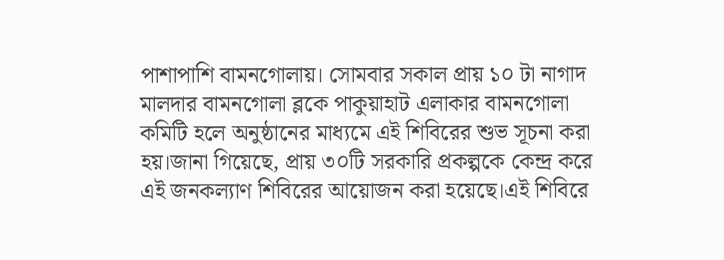পাশাপাশি বামনগোলায়। সোমবার সকাল প্রায় ১০ টা নাগাদ মালদার বামনগোলা ব্লকে পাকুয়াহাট এলাকার বামনগোলা কমিটি হলে অনুষ্ঠানের মাধ্যমে এই শিবিরের শুভ সূচনা করা হয়।জানা গিয়েছে, প্রায় ৩০টি সরকারি প্রকল্পকে কেন্দ্র করে এই জনকল্যাণ শিবিরের আয়োজন করা হয়েছে।এই শিবিরে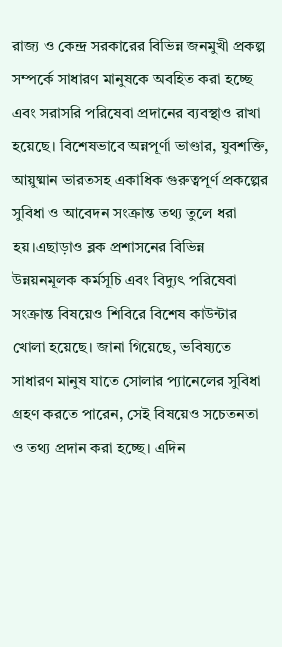রাজ্য ও কেন্দ্র সরকারের বিভিন্ন জনমুখী প্রকল্প সম্পর্কে সাধারণ মানুষকে অবহিত করা হচ্ছে এবং সরাসরি পরিষেবা প্রদানের ব্যবস্থাও রাখা হয়েছে। বিশেষভাবে অন্নপূর্ণা ভাণ্ডার, যুবশক্তি, আয়ুষ্মান ভারতসহ একাধিক গুরুত্বপূর্ণ প্রকল্পের সুবিধা ও আবেদন সংক্রান্ত তথ্য তুলে ধরা হয়।এছাড়াও ব্লক প্রশাসনের বিভিন্ন উন্নয়নমূলক কর্মসূচি এবং বিদ্যুৎ পরিষেবা সংক্রান্ত বিষয়েও শিবিরে বিশেষ কাউন্টার খোলা হয়েছে। জানা গিয়েছে, ভবিষ্যতে সাধারণ মানুষ যাতে সোলার প্যানেলের সুবিধা গ্রহণ করতে পারেন, সেই বিষয়েও সচেতনতা ও তথ্য প্রদান করা হচ্ছে। এদিন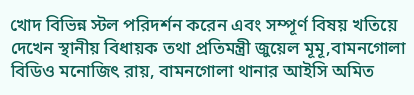খোদ বিভিন্ন স্টল পরিদর্শন করেন এবং সম্পূর্ণ বিষয় খতিয়ে দেখেন স্থানীয় বিধায়ক তথা প্রতিমন্ত্রী জুয়েল মূমূ,বামনগোলা বিডিও মনোজিৎ রায়, বামনগোলা থানার আইসি অমিত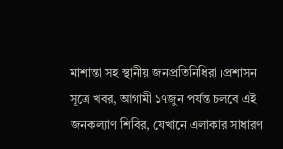মাশান্তা সহ স্থানীয় জনপ্রতিনিধিরা ।প্রশাসন সূত্রে খবর, আগামী ১৭জুন পর্যন্ত চলবে এই জনকল্যাণ শিবির, যেখানে এলাকার সাধারণ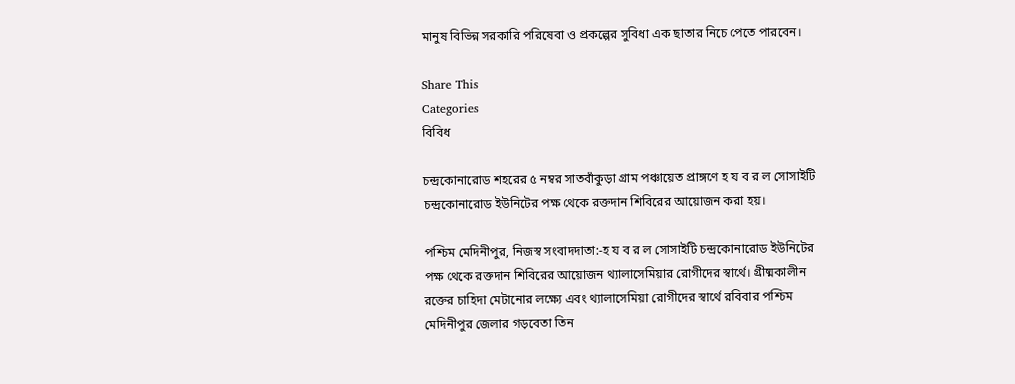মানুষ বিভিন্ন সরকারি পরিষেবা ও প্রকল্পের সুবিধা এক ছাতার নিচে পেতে পারবেন।

Share This
Categories
বিবিধ

চন্দ্রকোনারোড শহরের ৫ নম্বর সাতবাঁকুড়া গ্রাম পঞ্চায়েত প্রাঙ্গণে হ য ব র ল সোসাইটি চন্দ্রকোনারোড ইউনিটের পক্ষ থেকে রক্তদান শিবিরের আয়োজন করা হয়।

পশ্চিম মেদিনীপুর, নিজস্ব সংবাদদাতা:-হ য ব র ল সোসাইটি চন্দ্রকোনারোড ইউনিটের পক্ষ থেকে রক্তদান শিবিরের আয়োজন থ্যালাসেমিয়ার রোগীদের স্বার্থে। গ্রীষ্মকালীন রক্তের চাহিদা মেটানোর লক্ষ্যে এবং থ্যালাসেমিয়া রোগীদের স্বার্থে রবিবার পশ্চিম মেদিনীপুর জেলার গড়বেতা তিন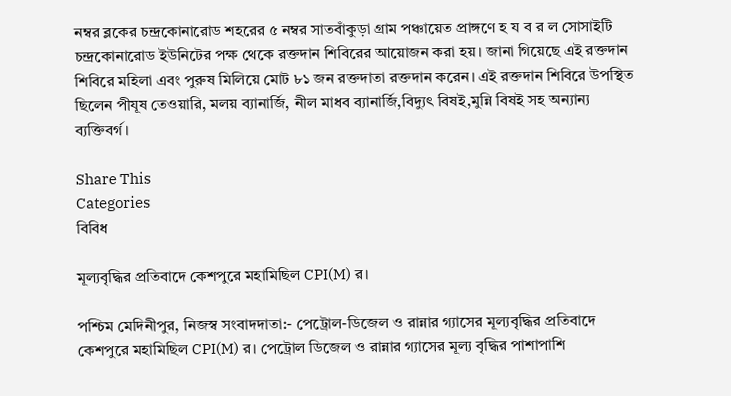নম্বর ব্লকের চন্দ্রকোনারোড শহরের ৫ নম্বর সাতবাঁকুড়া গ্রাম পঞ্চায়েত প্রাঙ্গণে হ য ব র ল সোসাইটি চন্দ্রকোনারোড ইউনিটের পক্ষ থেকে রক্তদান শিবিরের আয়োজন করা হয়। জানা গিয়েছে এই রক্তদান শিবিরে মহিলা এবং পুরুষ মিলিয়ে মোট ৮১ জন রক্তদাতা রক্তদান করেন। এই রক্তদান শিবিরে উপস্থিত ছিলেন পীযূষ তেওয়ারি, মলয় ব্যানার্জি, নীল মাধব ব্যানার্জি,বিদ্যুৎ বিষই,মুন্নি বিষই সহ অন্যান্য ব্যক্তিবর্গ।

Share This
Categories
বিবিধ

মূল্যবৃদ্ধির প্রতিবাদে কেশপুরে মহামিছিল CPI(M) র।

পশ্চিম মেদিনীপুর, নিজস্ব সংবাদদাতা:- পেট্রোল-ডিজেল ও রান্নার গ্যাসের মূল্যবৃদ্ধির প্রতিবাদে কেশপুরে মহামিছিল CPI(M) র। পেট্রোল ডিজেল ও রান্নার গ্যাসের মূল্য বৃদ্ধির পাশাপাশি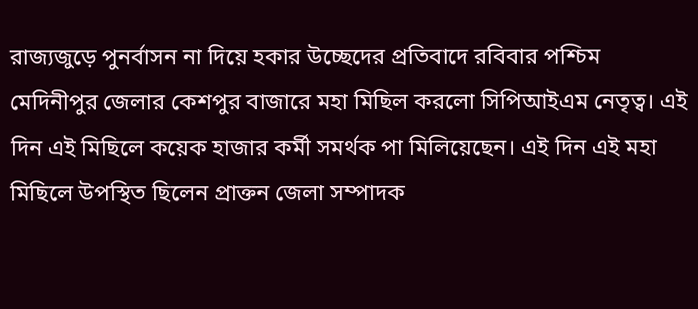রাজ্যজুড়ে পুনর্বাসন না দিয়ে হকার উচ্ছেদের প্রতিবাদে রবিবার পশ্চিম মেদিনীপুর জেলার কেশপুর বাজারে মহা মিছিল করলো সিপিআইএম নেতৃত্ব। এই দিন এই মিছিলে কয়েক হাজার কর্মী সমর্থক পা মিলিয়েছেন। এই দিন এই মহা মিছিলে উপস্থিত ছিলেন প্রাক্তন জেলা সম্পাদক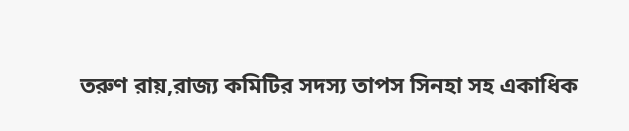তরুণ রায়,রাজ্য কমিটির সদস্য তাপস সিনহা সহ একাধিক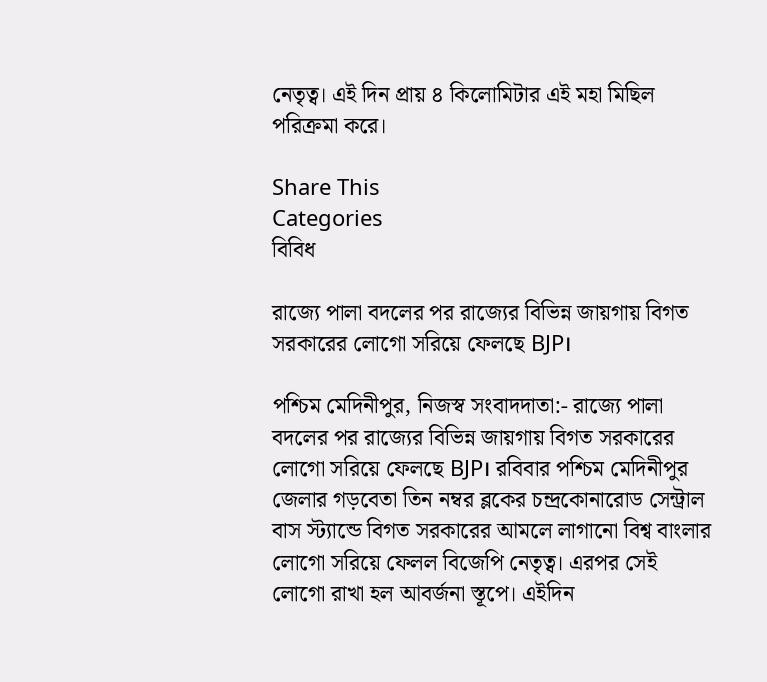নেতৃত্ব। এই দিন প্রায় ৪ কিলোমিটার এই মহা মিছিল পরিক্রমা করে।

Share This
Categories
বিবিধ

রাজ্যে পালা বদলের পর রাজ্যের বিভিন্ন জায়গায় বিগত সরকারের লোগো সরিয়ে ফেলছে BJP।

পশ্চিম মেদিনীপুর, নিজস্ব সংবাদদাতা:- রাজ্যে পালা বদলের পর রাজ্যের বিভিন্ন জায়গায় বিগত সরকারের লোগো সরিয়ে ফেলছে BJP। রবিবার পশ্চিম মেদিনীপুর জেলার গড়বেতা তিন নম্বর ব্লকের চন্দ্রকোনারোড সেন্ট্রাল বাস স্ট্যান্ডে বিগত সরকারের আমলে লাগানো বিশ্ব বাংলার লোগো সরিয়ে ফেলল বিজেপি নেতৃত্ব। এরপর সেই লোগো রাখা হল আবর্জনা স্তূপে। এইদিন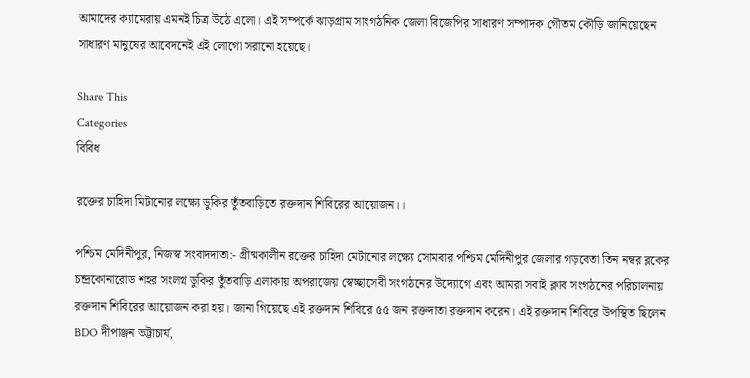আমাদের ক্যামেরায় এমনই চিত্র উঠে এলো। এই সম্পর্কে ঝাড়গ্রাম সাংগঠনিক জেলা বিজেপির সাধারণ সম্পাদক গৌতম কৌড়ি জানিয়েছেন সাধারণ মানুষের আবেদনেই এই লোগো সরানো হয়েছে।

Share This
Categories
বিবিধ

রক্তের চাহিদা মিটানোর লক্ষ্যে ডুকির তুঁতবাড়িতে রক্তদান শিবিরের আয়োজন।।

পশ্চিম মেদিনীপুর, নিজস্ব সংবাদদাতা:- গ্রীষ্মকালীন রক্তের চাহিদা মেটানোর লক্ষ্যে সোমবার পশ্চিম মেদিনীপুর জেলার গড়বেতা তিন নম্বর ব্লকের চন্দ্রকোনারোড শহর সংলগ্ন ডুকির তুঁতবাড়ি এলাকায় অপরাজেয় স্বেচ্ছাসেবী সংগঠনের উদ্যোগে এবং আমরা সবাই ক্লাব সংগঠনের পরিচালনায় রক্তদান শিবিরের আয়োজন করা হয়। জানা গিয়েছে এই রক্তদান শিবিরে ৫৫ জন রক্তদাতা রক্তদান করেন। এই রক্তদান শিবিরে উপস্থিত ছিলেন BDO দীপাঞ্জন ভট্টাচার্য,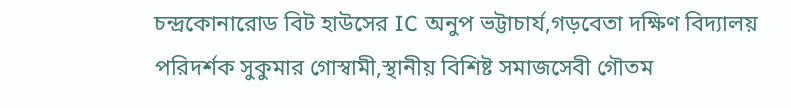চন্দ্রকোনারোড বিট হাউসের IC অনুপ ভট্টাচার্য,গড়বেতা দক্ষিণ বিদ্যালয় পরিদর্শক সুকুমার গোস্বামী,স্থানীয় বিশিষ্ট সমাজসেবী গৌতম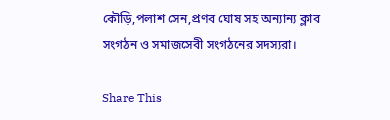কৌড়ি,পলাশ সেন,প্রণব ঘোষ সহ অন্যান্য ক্লাব সংগঠন ও সমাজসেবী সংগঠনের সদস্যরা।

Share This